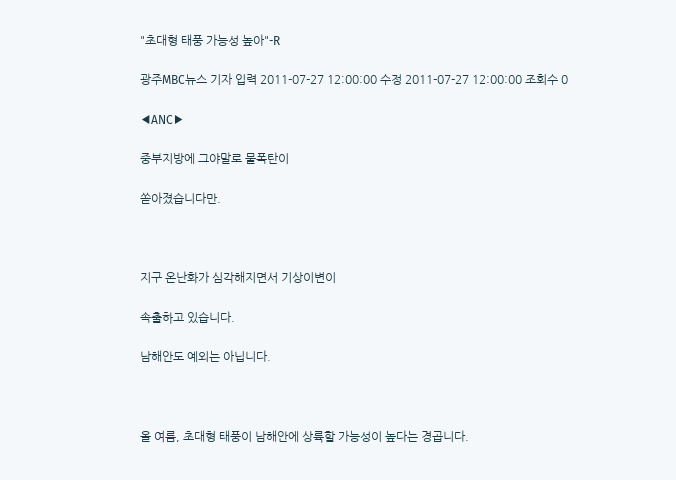"초대형 태풍 가능성 높아"-R

광주MBC뉴스 기자 입력 2011-07-27 12:00:00 수정 2011-07-27 12:00:00 조회수 0

◀ANC▶

중부지방에 그야말로 물폭탄이

쏟아졌습니다만.



지구 온난화가 심각해지면서 기상이변이

속출하고 있습니다.

남해안도 예외는 아닙니다.



올 여름, 초대형 태풍이 남해안에 상륙할 가능성이 높다는 경곱니다.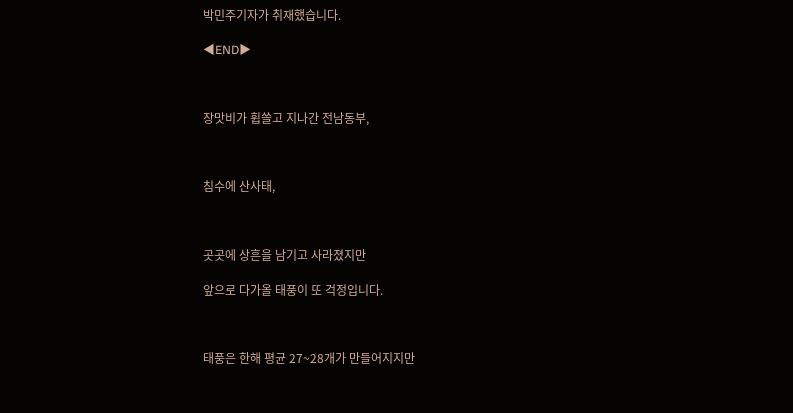박민주기자가 취재했습니다.

◀END▶



장맛비가 휩쓸고 지나간 전남동부,



침수에 산사태,



곳곳에 상흔을 남기고 사라졌지만

앞으로 다가올 태풍이 또 걱정입니다.



태풍은 한해 평균 27~28개가 만들어지지만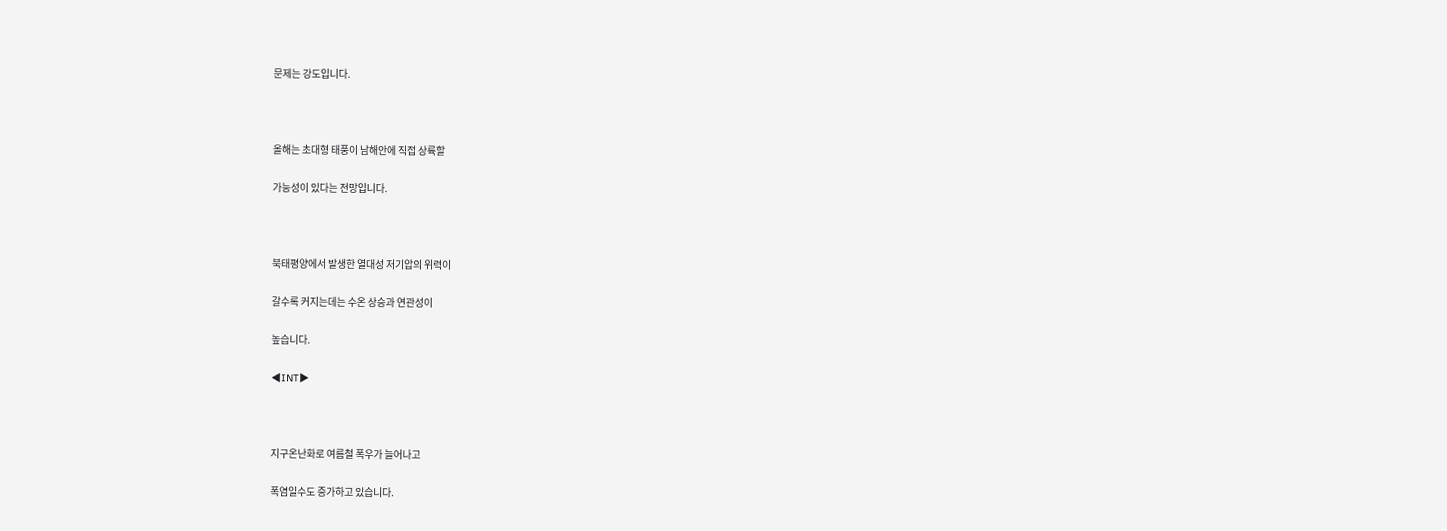문제는 강도입니다.



올해는 초대형 태풍이 남해안에 직접 상륙할

가능성이 있다는 전망입니다.



북태평양에서 발생한 열대성 저기압의 위력이

갈수록 커지는데는 수온 상승과 연관성이

높습니다.

◀INT▶



지구온난화로 여름철 폭우가 늘어나고

폭염일수도 증가하고 있습니다.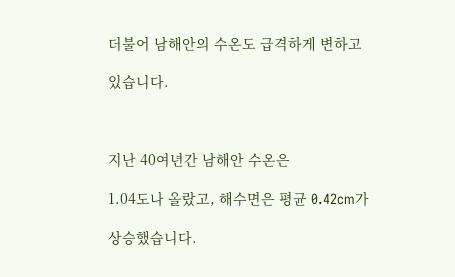더불어 남해안의 수온도 급격하게 변하고

있습니다.



지난 40여년간 남해안 수온은

1.04도나 올랐고, 해수면은 평균 0.42cm가

상승했습니다.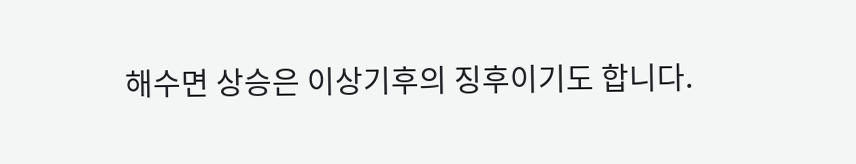해수면 상승은 이상기후의 징후이기도 합니다.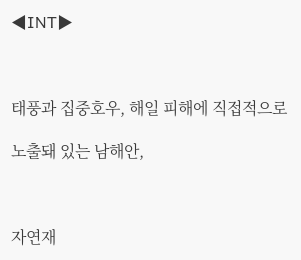◀INT▶



태풍과 집중호우, 해일 피해에 직접적으로

노출돼 있는 남해안,



자연재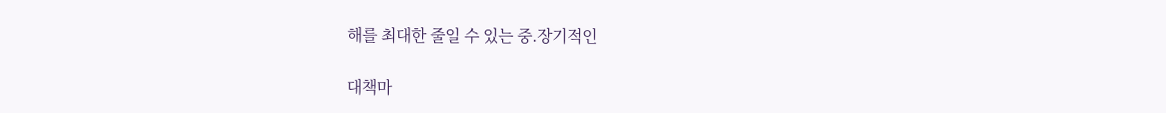해를 최대한 줄일 수 있는 중.장기적인

대책마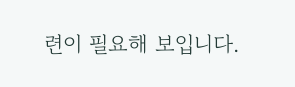련이 필요해 보입니다.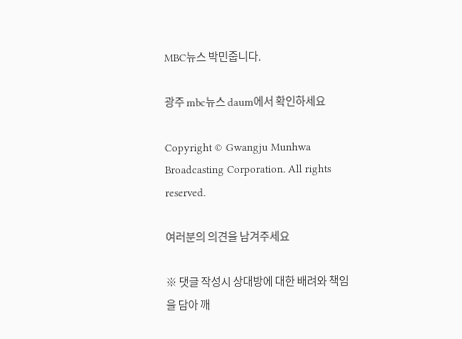MBC뉴스 박민줍니다.

광주 mbc뉴스 daum에서 확인하세요

Copyright © Gwangju Munhwa Broadcasting Corporation. All rights reserved.

여러분의 의견을 남겨주세요

※ 댓글 작성시 상대방에 대한 배려와 책임을 담아 깨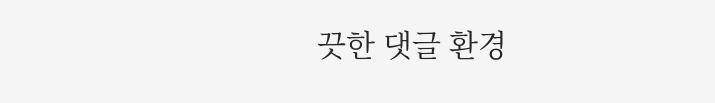끗한 댓글 환경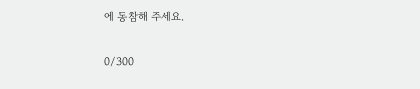에 동참해 주세요.

0/300